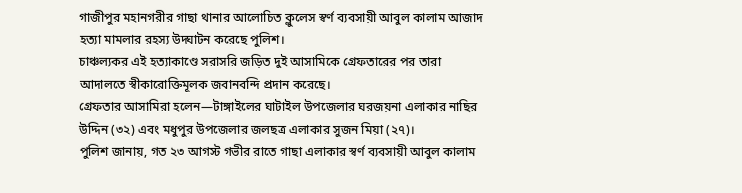গাজীপুর মহানগরীর গাছা থানার আলোচিত ক্লুলেস স্বর্ণ ব্যবসায়ী আবুল কালাম আজাদ হত্যা মামলার রহস্য উদ্ঘাটন করেছে পুলিশ।
চাঞ্চল্যকর এই হত্যাকাণ্ডে সরাসরি জড়িত দুই আসামিকে গ্রেফতারের পর তারা আদালতে স্বীকারোক্তিমূলক জবানবন্দি প্রদান করেছে।
গ্রেফতার আসামিরা হলেন—টাঙ্গাইলের ঘাটাইল উপজেলার ঘরজয়না এলাকার নাছির উদ্দিন (৩২) এবং মধুপুর উপজেলার জলছত্র এলাকার সুজন মিয়া (২৭)।
পুলিশ জানায়, গত ২৩ আগস্ট গভীর রাতে গাছা এলাকার স্বর্ণ ব্যবসায়ী আবুল কালাম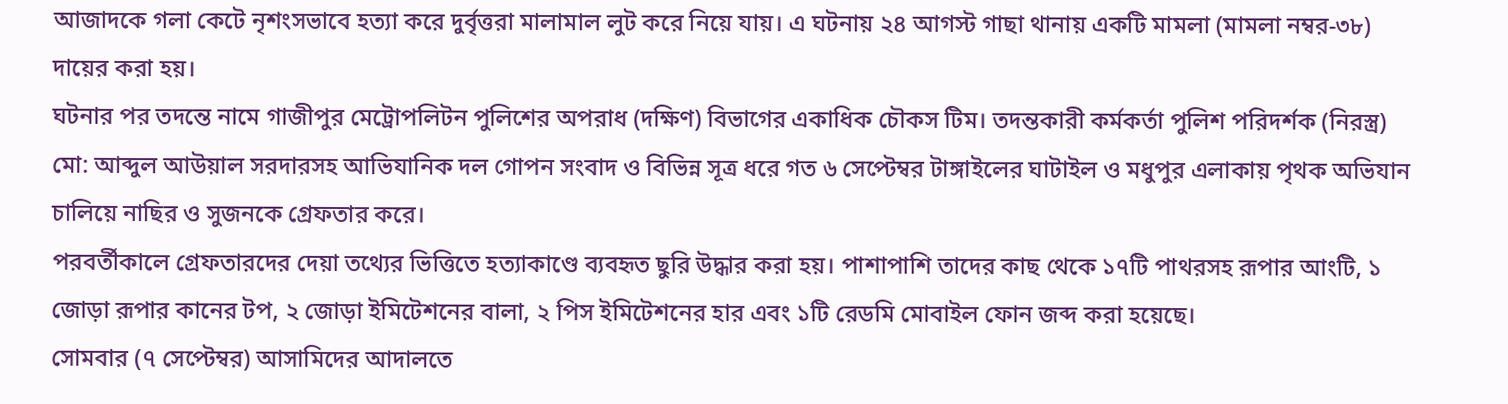আজাদকে গলা কেটে নৃশংসভাবে হত্যা করে দুর্বৃত্তরা মালামাল লুট করে নিয়ে যায়। এ ঘটনায় ২৪ আগস্ট গাছা থানায় একটি মামলা (মামলা নম্বর-৩৮) দায়ের করা হয়।
ঘটনার পর তদন্তে নামে গাজীপুর মেট্রোপলিটন পুলিশের অপরাধ (দক্ষিণ) বিভাগের একাধিক চৌকস টিম। তদন্তকারী কর্মকর্তা পুলিশ পরিদর্শক (নিরস্ত্র) মো: আব্দুল আউয়াল সরদারসহ আভিযানিক দল গোপন সংবাদ ও বিভিন্ন সূত্র ধরে গত ৬ সেপ্টেম্বর টাঙ্গাইলের ঘাটাইল ও মধুপুর এলাকায় পৃথক অভিযান চালিয়ে নাছির ও সুজনকে গ্রেফতার করে।
পরবর্তীকালে গ্রেফতারদের দেয়া তথ্যের ভিত্তিতে হত্যাকাণ্ডে ব্যবহৃত ছুরি উদ্ধার করা হয়। পাশাপাশি তাদের কাছ থেকে ১৭টি পাথরসহ রূপার আংটি, ১ জোড়া রূপার কানের টপ, ২ জোড়া ইমিটেশনের বালা, ২ পিস ইমিটেশনের হার এবং ১টি রেডমি মোবাইল ফোন জব্দ করা হয়েছে।
সোমবার (৭ সেপ্টেম্বর) আসামিদের আদালতে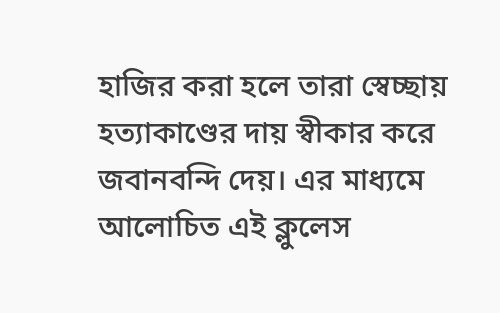হাজির করা হলে তারা স্বেচ্ছায় হত্যাকাণ্ডের দায় স্বীকার করে জবানবন্দি দেয়। এর মাধ্যমে আলোচিত এই ক্লুলেস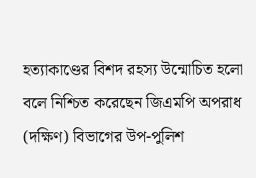হত্যাকাণ্ডের বিশদ রহস্য উন্মোচিত হলো বলে নিশ্চিত করেছেন জিএমপি অপরাধ (দক্ষিণ) বিভাগের উপ-পুলিশ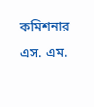কমিশনার এস. এম.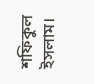শফিকুল ইসলাম।